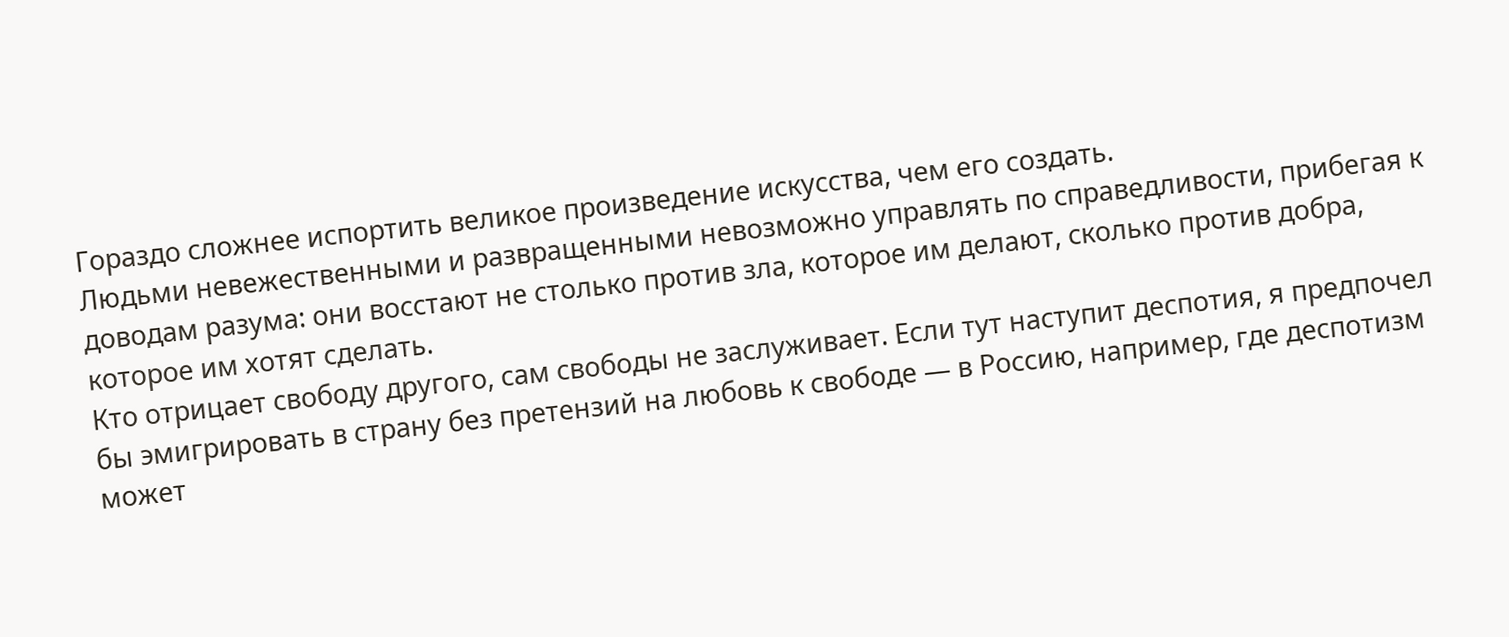Гораздо сложнее испортить великое произведение искусства, чем его создать.
Людьми невежественными и развращенными невозможно управлять по справедливости, прибегая к доводам разума: они восстают не столько против зла, которое им делают, сколько против добра, которое им хотят сделать.
Кто отрицает свободу другого, сам свободы не заслуживает. Если тут наступит деспотия, я предпочел бы эмигрировать в страну без претензий на любовь к свободе — в Россию, например, где деспотизм может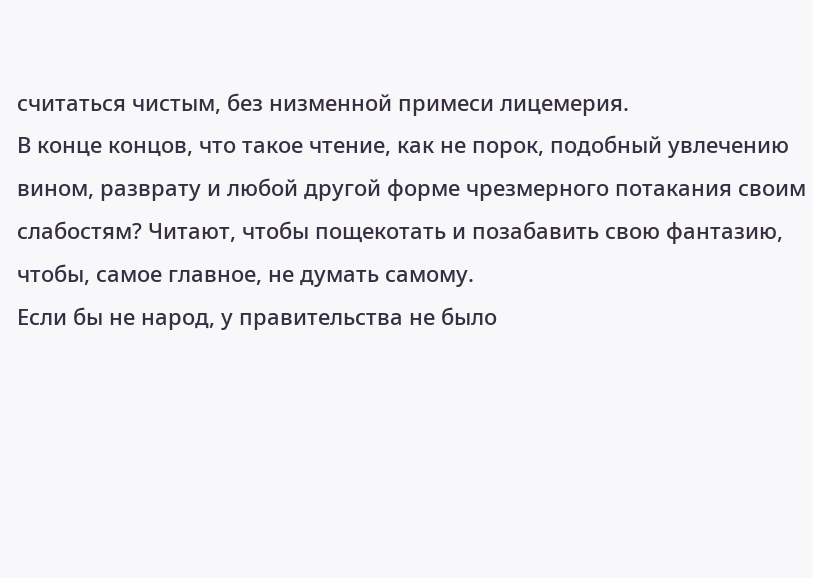считаться чистым, без низменной примеси лицемерия.
В конце концов, что такое чтение, как не порок, подобный увлечению вином, разврату и любой другой форме чрезмерного потакания своим слабостям? Читают, чтобы пощекотать и позабавить свою фантазию, чтобы, самое главное, не думать самому.
Если бы не народ, у правительства не было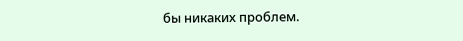бы никаких проблем.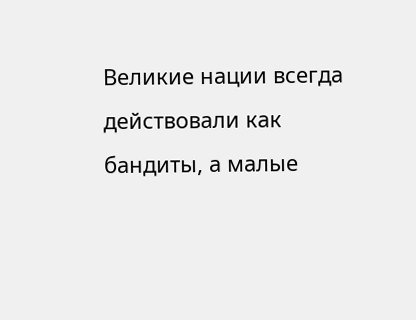Великие нации всегда действовали как бандиты, а малые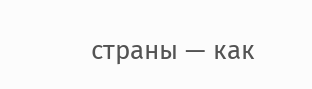страны — как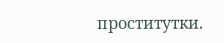проститутки.